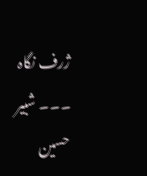ژرف نگاہ ۔۔۔ شبیر حسین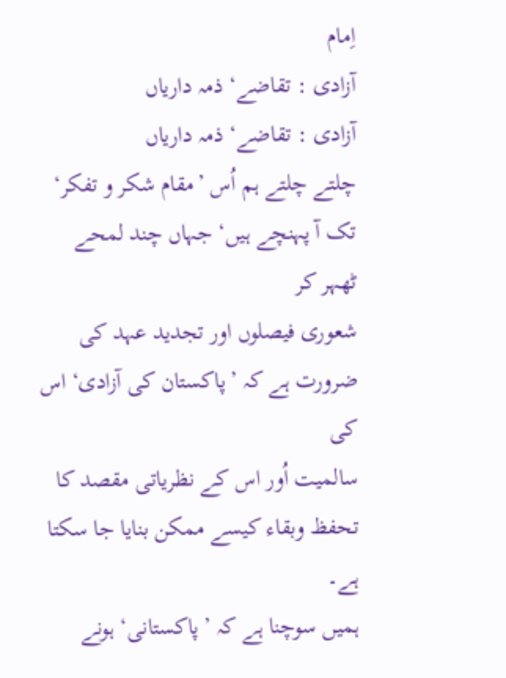اِمام
آزادی : تقاضے‘ ذمہ داریاں
آزادی : تقاضے‘ ذمہ داریاں
چلتے چلتے ہم اُس ’مقام شکر و تفکر‘ تک آ پہنچے ہیں‘ جہاں چند لمحے ٹھہر کر
شعوری فیصلوں اور تجدید عہد کی ضرورت ہے کہ ’پاکستان کی آزادی‘ اس کی
سالمیت اُور اس کے نظریاتی مقصد کا تحفظ وبقاء کیسے ممکن بنایا جا سکتا ہے۔
ہمیں سوچنا ہے کہ ’پاکستانی‘ ہونے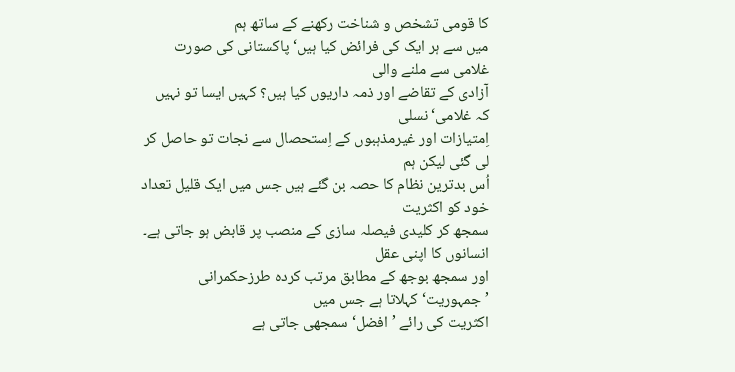کا قومی تشخص و شناخت رکھنے کے ساتھ ہم
میں سے ہر ایک کی فرائض کیا ہیں‘ پاکستانی کی صورت غلامی سے ملنے والی
آزادی کے تقاضے اور ذمہ داریوں کیا ہیں؟ کہیں ایسا تو نہیں کہ غلامی‘ نسلی
اِمتیازات اور غیرمذہبوں کے اِستحصال سے نجات تو حاصل کر لی گئی لیکن ہم
اُس بدترین نظام کا حصہ بن گئے ہیں جس میں ایک قلیل تعداد خود کو اکثریت
سمجھ کر کلیدی فیصلہ سازی کے منصب پر قابض ہو جاتی ہے۔ انسانوں کا اپنی عقل
اور سمجھ بوجھ کے مطابق مرتب کردہ طرزحکمرانی ’جمہوریت‘ کہلاتا ہے جس میں
اکثریت کی رائے ’افضل‘ سمجھی جاتی ہے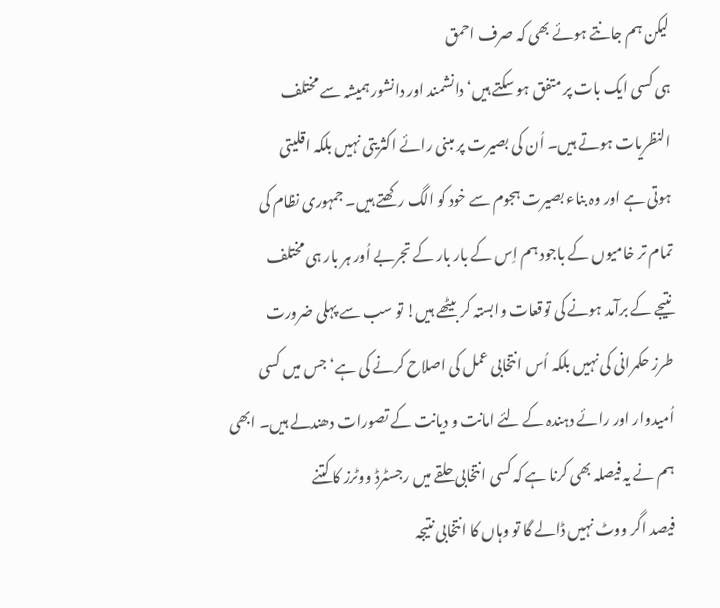لیکن ہم جانتے ہوئے بھی کہ صرف احمق
ہی کسی ایک بات پر متفق ہو سکتے ہیں‘ دانشمند اور دانشور ہمیشہ سے مختلف
النظریات ہوتے ہیں۔ اُن کی بصیرت پر مبنی رائے اکثریتی نہیں بلکہ اقلیتی
ہوتی ہے اور وہ بناء بصیرت ہجوم سے خود کو الگ رکھتے ہیں۔ جمہوری نظام کی
تمام تر خامیوں کے باجود ہم اِس کے بار بار کے تجربے اُور ہر بار ہی مختلف
نتیجے کے برآمد ہونے کی توقعات وابستہ کر بیٹھے ہیں! تو سب سے پہلی ضرورت
طرز حکمرانی کی نہیں بلکہ اُس انتخابی عمل کی اصلاح کرنے کی ہے‘ جس میں کسی
اُمیدوار اور رائے دہندہ کے لئے امانت و دیانت کے تصورات دھندلے ہیں۔ ابھی
ہم نے یہ فیصلہ بھی کرنا ہے کہ کسی انتخابی حلقے میں رجسٹرڈ ووٹرز کا کتنے
فیصد اگر ووٹ نہیں ڈالے گا تو وہاں کا انتخابی نتیجہ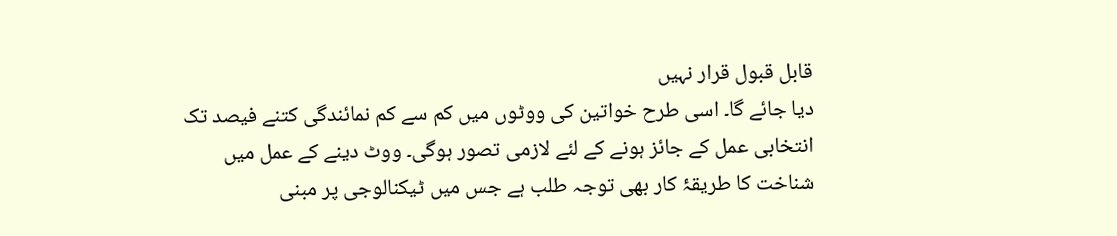قابل قبول قرار نہیں
دیا جائے گا۔ اسی طرح خواتین کی ووٹوں میں کم سے کم نمائندگی کتنے فیصد تک
انتخابی عمل کے جائز ہونے کے لئے لازمی تصور ہوگی۔ ووٹ دینے کے عمل میں
شناخت کا طریقۂ کار بھی توجہ طلب ہے جس میں ٹیکنالوجی پر مبنی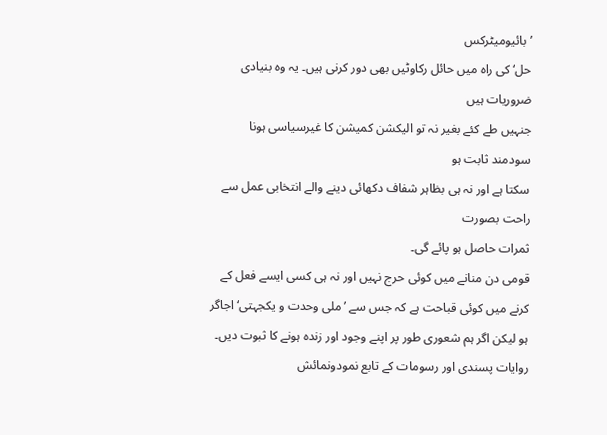’بائیومیٹرکس
حل‘ کی راہ میں حائل رکاوٹیں بھی دور کرنی ہیں۔ یہ وہ بنیادی ضروریات ہیں
جنہیں طے کئے بغیر نہ تو الیکشن کمیشن کا غیرسیاسی ہونا سودمند ثابت ہو
سکتا ہے اور نہ ہی بظاہر شفاف دکھائی دینے والے انتخابی عمل سے راحت بصورت
ثمرات حاصل ہو پائے گی۔
قومی دن منانے میں کوئی حرج نہیں اور نہ ہی کسی ایسے فعل کے کرنے میں کوئی قباحت ہے کہ جس سے ’ملی وحدت و یکجہتی‘ اجاگر ہو لیکن اگر ہم شعوری طور پر اپنے وجود اور زندہ ہونے کا ثبوت دیں۔ روایات پسندی اور رسومات کے تابع نمودونمائش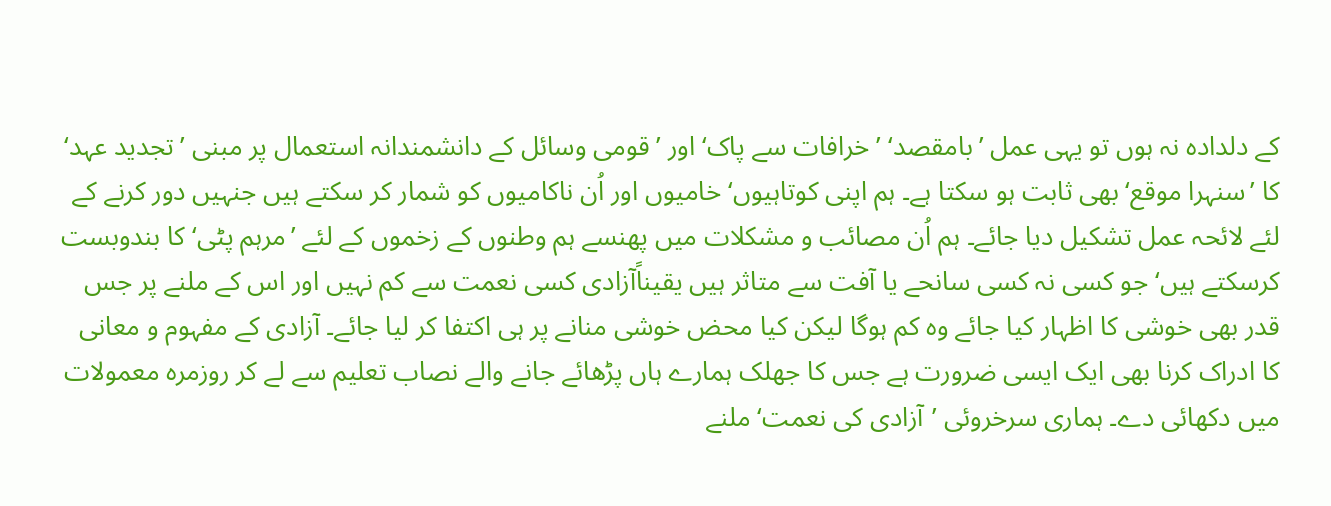کے دلدادہ نہ ہوں تو یہی عمل ’بامقصد‘ ’خرافات سے پاک‘ اور ’قومی وسائل کے دانشمندانہ استعمال پر مبنی ’تجدید عہد‘ کا ’سنہرا موقع‘ بھی ثابت ہو سکتا ہے۔ ہم اپنی کوتاہیوں‘ خامیوں اور اُن ناکامیوں کو شمار کر سکتے ہیں جنہیں دور کرنے کے لئے لائحہ عمل تشکیل دیا جائے۔ ہم اُن مصائب و مشکلات میں پھنسے ہم وطنوں کے زخموں کے لئے ’مرہم پٹی‘ کا بندوبست کرسکتے ہیں‘ جو کسی نہ کسی سانحے یا آفت سے متاثر ہیں یقیناًآزادی کسی نعمت سے کم نہیں اور اس کے ملنے پر جس قدر بھی خوشی کا اظہار کیا جائے وہ کم ہوگا لیکن کیا محض خوشی منانے پر ہی اکتفا کر لیا جائے۔ آزادی کے مفہوم و معانی کا ادراک کرنا بھی ایک ایسی ضرورت ہے جس کا جھلک ہمارے ہاں پڑھائے جانے والے نصاب تعلیم سے لے کر روزمرہ معمولات میں دکھائی دے۔ ہماری سرخروئی ’آزادی کی نعمت‘ ملنے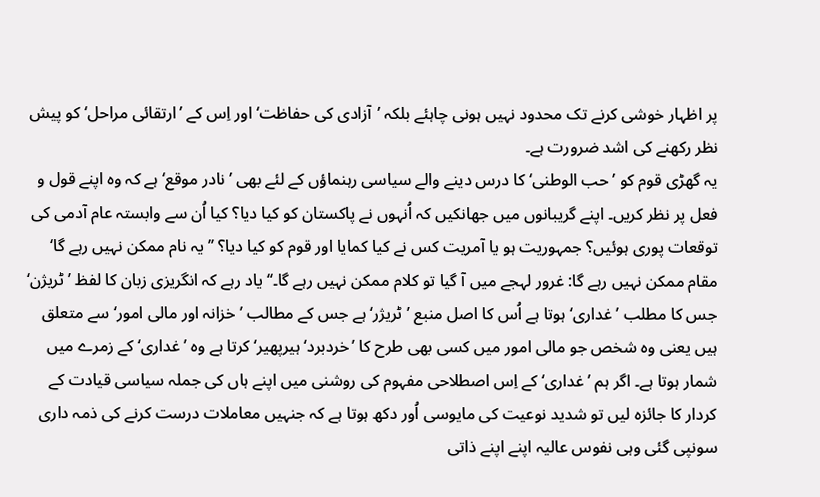پر اظہار خوشی کرنے تک محدود نہیں ہونی چاہئے بلکہ ’آزادی کی حفاظت‘ اور اِس کے ’ارتقائی مراحل‘ کو پیش نظر رکھنے کی اشد ضرورت ہے۔
یہ گھڑی قوم کو ’حب الوطنی‘ کا درس دینے والے سیاسی رہنماؤں کے لئے بھی ’نادر موقع‘ ہے کہ وہ اپنے قول و فعل پر نظر کریں۔ اپنے گریبانوں میں جھانکیں کہ اُنہوں نے پاکستان کو کیا دیا؟ کیا اُن سے وابستہ عام آدمی کی توقعات پوری ہوئیں؟ جمہوریت ہو یا آمریت کس نے کیا کمایا اور قوم کو کیا دیا؟ ’’یہ نام ممکن نہیں رہے گا‘ مقام ممکن نہیں رہے گا: غرور لہجے میں آ گیا تو کلام ممکن نہیں رہے گا۔‘‘یاد رہے کہ انگریزی زبان کا لفظ ’ٹریژن‘ جس کا مطلب ’غداری‘ ہوتا ہے اُس کا اصل منبع ’ٹریژر‘ ہے جس کے مطالب ’خزانہ اور مالی امور‘ سے متعلق ہیں یعنی وہ شخص جو مالی امور میں کسی بھی طرح کا ’خردبرد‘ ہیرپھیر‘ کرتا ہے وہ ’غداری‘ کے زمرے میں شمار ہوتا ہے۔ اگر ہم ’غداری‘ کے اِس اصطلاحی مفہوم کی روشنی میں اپنے ہاں کی جملہ سیاسی قیادت کے کردار کا جائزہ لیں تو شدید نوعیت کی مایوسی اُور دکھ ہوتا ہے کہ جنہیں معاملات درست کرنے کی ذمہ داری سونپی گئی وہی نفوس عالیہ اپنے اپنے ذاتی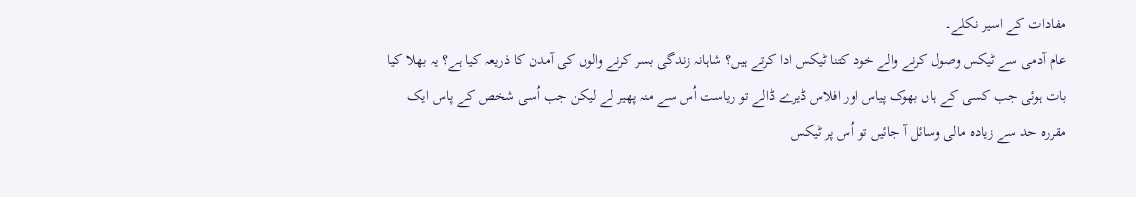مفادات کے اسیر نکلے۔
عام آدمی سے ٹیکس وصول کرنے والے خود کتنا ٹیکس ادا کرتے ہیں؟ شاہانہ زندگی بسر کرنے والوں کی آمدن کا ذریعہ کیا ہے؟ یہ بھلا کیا بات ہوئی جب کسی کے ہاں بھوک پیاس اور افلاس ڈیرے ڈالے تو ریاست اُس سے منہ پھیر لے لیکن جب اُسی شخص کے پاس ایک مقررہ حد سے زیادہ مالی وسائل آ جائیں تو اُس پر ٹیکس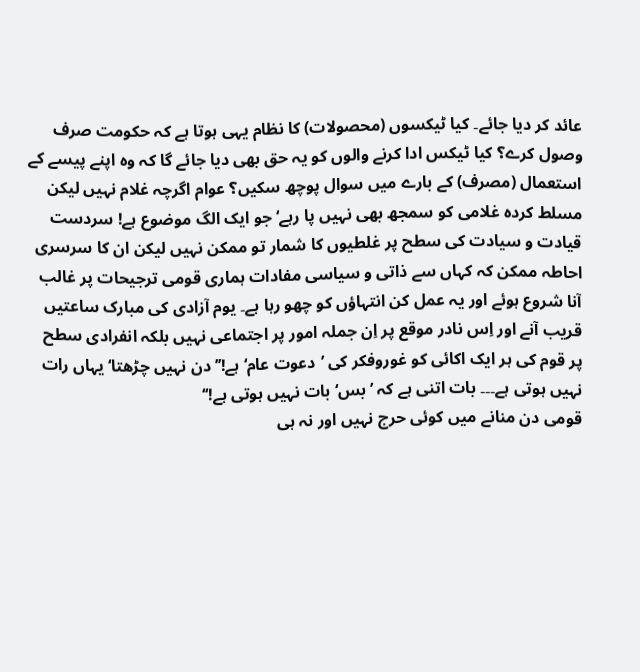عائد کر دیا جائے۔ کیا ٹیکسوں (محصولات) کا نظام یہی ہوتا ہے کہ حکومت صرف وصول کرے؟ کیا ٹیکس ادا کرنے والوں کو یہ حق بھی دیا جائے گا کہ وہ اپنے پیسے کے استعمال (مصرف) کے بارے میں سوال پوچھ سکیں؟ عوام اگرچہ غلام نہیں لیکن مسلط کردہ غلامی کو سمجھ بھی نہیں پا رہے‘ جو ایک الگ موضوع ہے! سردست قیادت و سیادت کی سطح پر غلطیوں کا شمار تو ممکن نہیں لیکن ان کا سرسری احاطہ ممکن کہ کہاں سے ذاتی و سیاسی مفادات ہماری قومی ترجیحات پر غالب آنا شروع ہوئے اور یہ عمل کن انتہاؤں کو چھو رہا ہے۔ یوم آزادی کی مبارک ساعتیں قریب آنے اور اِس نادر موقع پر اِن جملہ امور پر اجتماعی نہیں بلکہ انفرادی سطح پر قوم کی ہر ایک اکائی کو غوروفکر کی ’دعوت عام‘ ہے!’’دن نہیں چڑھتا‘ یہاں رات نہیں ہوتی ہے۔۔۔ بات اتنی ہے کہ ’بس‘ بات نہیں ہوتی ہے!‘‘
قومی دن منانے میں کوئی حرج نہیں اور نہ ہی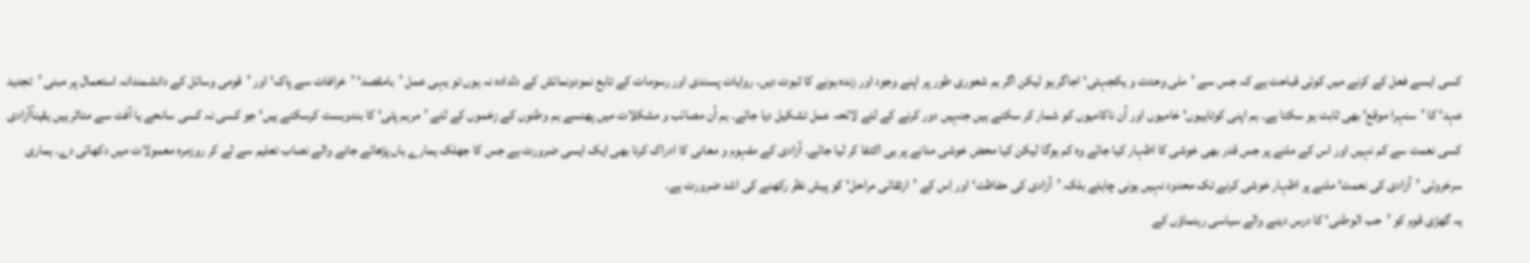کسی ایسے فعل کے کرنے میں کوئی قباحت ہے کہ جس سے ’ملی وحدت و یکجہتی‘ اجاگر ہو لیکن اگر ہم شعوری طور پر اپنے وجود اور زندہ ہونے کا ثبوت دیں۔ روایات پسندی اور رسومات کے تابع نمودونمائش کے دلدادہ نہ ہوں تو یہی عمل ’بامقصد‘ ’خرافات سے پاک‘ اور ’قومی وسائل کے دانشمندانہ استعمال پر مبنی ’تجدید عہد‘ کا ’سنہرا موقع‘ بھی ثابت ہو سکتا ہے۔ ہم اپنی کوتاہیوں‘ خامیوں اور اُن ناکامیوں کو شمار کر سکتے ہیں جنہیں دور کرنے کے لئے لائحہ عمل تشکیل دیا جائے۔ ہم اُن مصائب و مشکلات میں پھنسے ہم وطنوں کے زخموں کے لئے ’مرہم پٹی‘ کا بندوبست کرسکتے ہیں‘ جو کسی نہ کسی سانحے یا آفت سے متاثر ہیں یقیناًآزادی کسی نعمت سے کم نہیں اور اس کے ملنے پر جس قدر بھی خوشی کا اظہار کیا جائے وہ کم ہوگا لیکن کیا محض خوشی منانے پر ہی اکتفا کر لیا جائے۔ آزادی کے مفہوم و معانی کا ادراک کرنا بھی ایک ایسی ضرورت ہے جس کا جھلک ہمارے ہاں پڑھائے جانے والے نصاب تعلیم سے لے کر روزمرہ معمولات میں دکھائی دے۔ ہماری سرخروئی ’آزادی کی نعمت‘ ملنے پر اظہار خوشی کرنے تک محدود نہیں ہونی چاہئے بلکہ ’آزادی کی حفاظت‘ اور اِس کے ’ارتقائی مراحل‘ کو پیش نظر رکھنے کی اشد ضرورت ہے۔
یہ گھڑی قوم کو ’حب الوطنی‘ کا درس دینے والے سیاسی رہنماؤں کے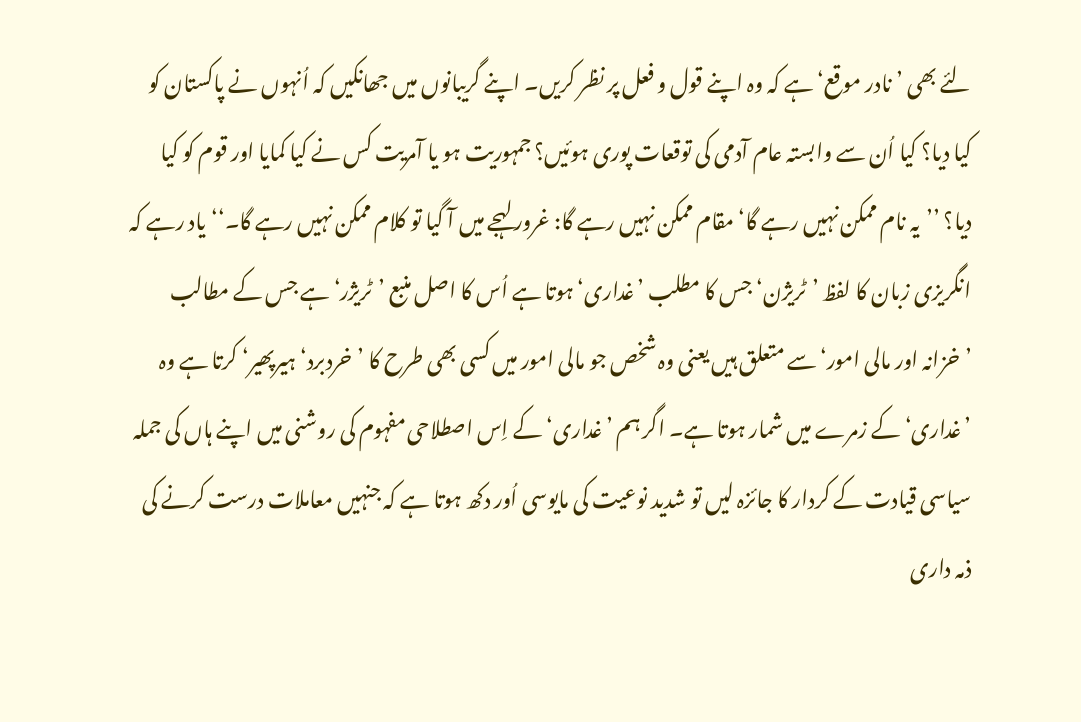لئے بھی ’نادر موقع‘ ہے کہ وہ اپنے قول و فعل پر نظر کریں۔ اپنے گریبانوں میں جھانکیں کہ اُنہوں نے پاکستان کو کیا دیا؟ کیا اُن سے وابستہ عام آدمی کی توقعات پوری ہوئیں؟ جمہوریت ہو یا آمریت کس نے کیا کمایا اور قوم کو کیا دیا؟ ’’یہ نام ممکن نہیں رہے گا‘ مقام ممکن نہیں رہے گا: غرور لہجے میں آ گیا تو کلام ممکن نہیں رہے گا۔‘‘یاد رہے کہ انگریزی زبان کا لفظ ’ٹریژن‘ جس کا مطلب ’غداری‘ ہوتا ہے اُس کا اصل منبع ’ٹریژر‘ ہے جس کے مطالب ’خزانہ اور مالی امور‘ سے متعلق ہیں یعنی وہ شخص جو مالی امور میں کسی بھی طرح کا ’خردبرد‘ ہیرپھیر‘ کرتا ہے وہ ’غداری‘ کے زمرے میں شمار ہوتا ہے۔ اگر ہم ’غداری‘ کے اِس اصطلاحی مفہوم کی روشنی میں اپنے ہاں کی جملہ سیاسی قیادت کے کردار کا جائزہ لیں تو شدید نوعیت کی مایوسی اُور دکھ ہوتا ہے کہ جنہیں معاملات درست کرنے کی ذمہ داری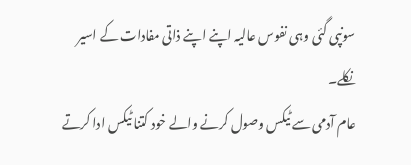سونپی گئی وہی نفوس عالیہ اپنے اپنے ذاتی مفادات کے اسیر نکلے۔
عام آدمی سے ٹیکس وصول کرنے والے خود کتنا ٹیکس ادا کرتے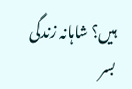ہیں؟ شاہانہ زندگی بسر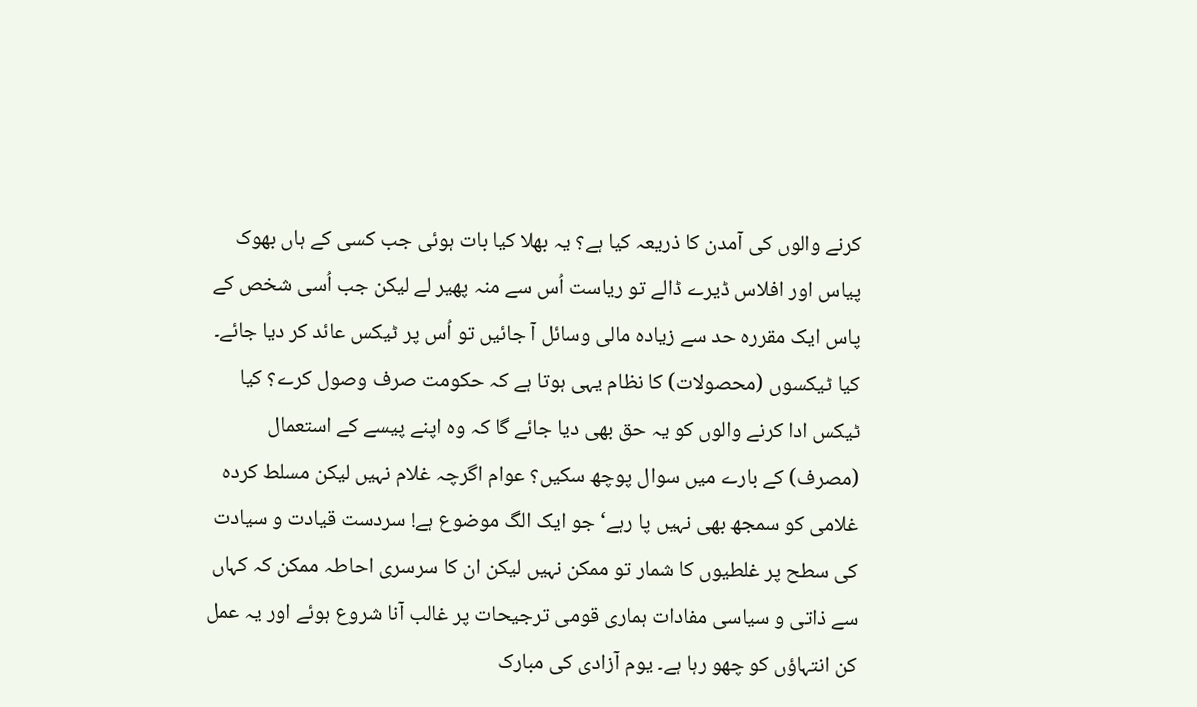کرنے والوں کی آمدن کا ذریعہ کیا ہے؟ یہ بھلا کیا بات ہوئی جب کسی کے ہاں بھوک پیاس اور افلاس ڈیرے ڈالے تو ریاست اُس سے منہ پھیر لے لیکن جب اُسی شخص کے پاس ایک مقررہ حد سے زیادہ مالی وسائل آ جائیں تو اُس پر ٹیکس عائد کر دیا جائے۔ کیا ٹیکسوں (محصولات) کا نظام یہی ہوتا ہے کہ حکومت صرف وصول کرے؟ کیا ٹیکس ادا کرنے والوں کو یہ حق بھی دیا جائے گا کہ وہ اپنے پیسے کے استعمال (مصرف) کے بارے میں سوال پوچھ سکیں؟ عوام اگرچہ غلام نہیں لیکن مسلط کردہ غلامی کو سمجھ بھی نہیں پا رہے‘ جو ایک الگ موضوع ہے! سردست قیادت و سیادت کی سطح پر غلطیوں کا شمار تو ممکن نہیں لیکن ان کا سرسری احاطہ ممکن کہ کہاں سے ذاتی و سیاسی مفادات ہماری قومی ترجیحات پر غالب آنا شروع ہوئے اور یہ عمل کن انتہاؤں کو چھو رہا ہے۔ یوم آزادی کی مبارک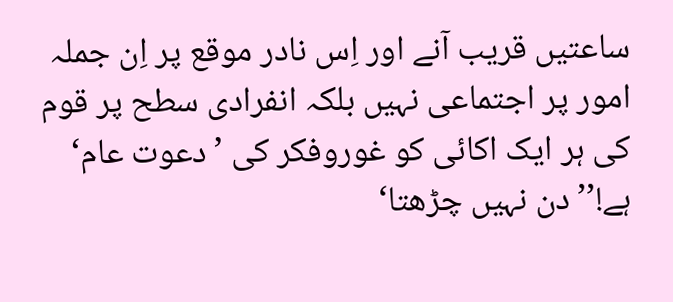ساعتیں قریب آنے اور اِس نادر موقع پر اِن جملہ امور پر اجتماعی نہیں بلکہ انفرادی سطح پر قوم کی ہر ایک اکائی کو غوروفکر کی ’دعوت عام‘ ہے!’’دن نہیں چڑھتا‘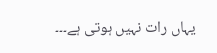یہاں رات نہیں ہوتی ہے۔۔۔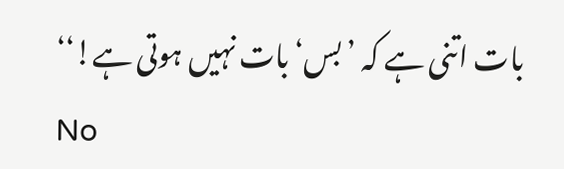بات اتنی ہے کہ ’بس‘ بات نہیں ہوتی ہے!‘‘
No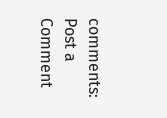comments:
Post a Comment